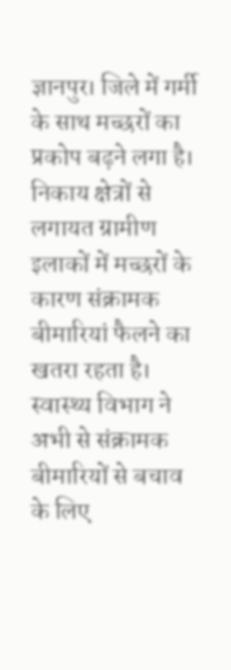ज्ञानपुर। जिले में गर्मी के साथ मच्छरों का प्रकोप बढ़ने लगा है। निकाय क्षेत्रों से लगायत ग्रामीण इलाकों में मच्छरों के कारण संक्रामक बीमारियां फैलने का खतरा रहता है। स्वास्थ्य विभाग ने अभी से संक्रामक बीमारियों से बचाव के लिए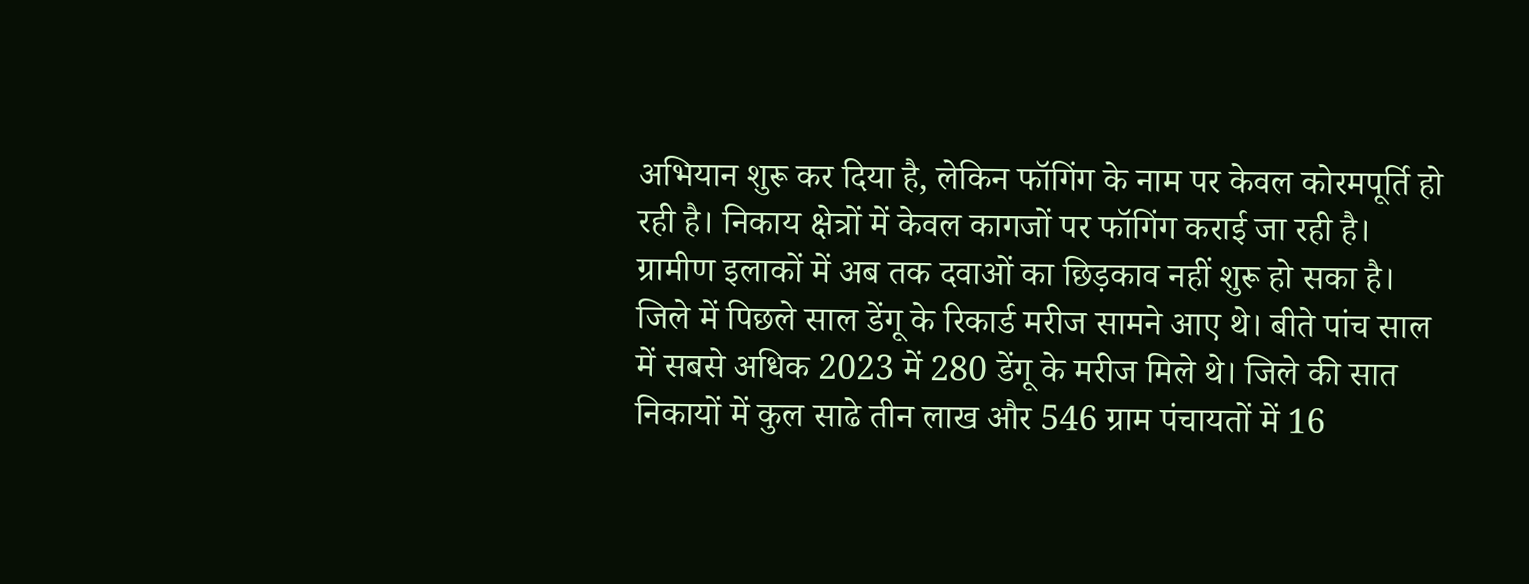अभियान शुरू कर दिया है, लेकिन फॉगिंग के नाम पर केवल कोरमपूर्ति हो रही है। निकाय क्षेत्रों में केवल कागजों पर फॉगिंग कराई जा रही है। ग्रामीण इलाकों में अब तक दवाओं का छिड़काव नहीं शुरू हो सका है।
जिले में पिछले साल डेंगू के रिकार्ड मरीज सामने आए थे। बीते पांच साल में सबसे अधिक 2023 में 280 डेंगू के मरीज मिले थे। जिले की सात निकायों में कुल साढे तीन लाख और 546 ग्राम पंचायतों में 16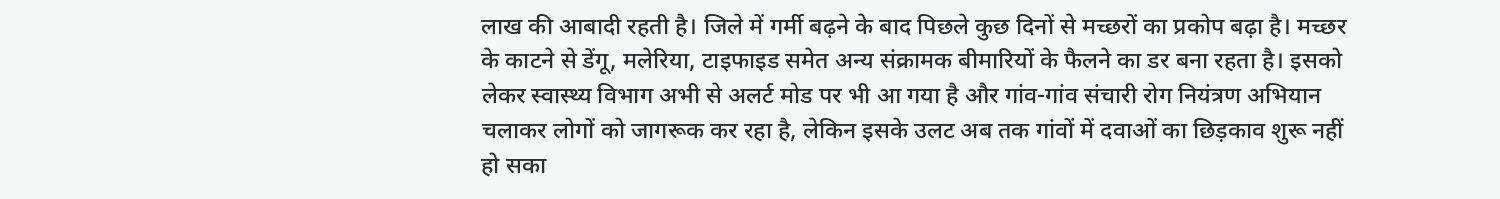लाख की आबादी रहती है। जिले में गर्मी बढ़ने के बाद पिछले कुछ दिनों से मच्छरों का प्रकोप बढ़ा है। मच्छर के काटने से डेंगू, मलेरिया, टाइफाइड समेत अन्य संक्रामक बीमारियों के फैलने का डर बना रहता है। इसको लेकर स्वास्थ्य विभाग अभी से अलर्ट मोड पर भी आ गया है और गांव-गांव संचारी रोग नियंत्रण अभियान चलाकर लोगों को जागरूक कर रहा है, लेकिन इसके उलट अब तक गांवों में दवाओं का छिड़काव शुरू नहीं हो सका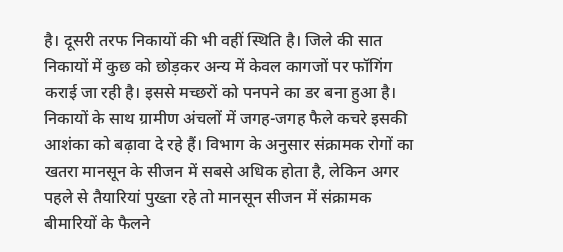है। दूसरी तरफ निकायों की भी वहीं स्थिति है। जिले की सात निकायों में कुछ को छोड़कर अन्य में केवल कागजों पर फॉगिंग कराई जा रही है। इससे मच्छरों को पनपने का डर बना हुआ है। निकायों के साथ ग्रामीण अंचलों में जगह-जगह फैले कचरे इसकी आशंका को बढ़ावा दे रहे हैं। विभाग के अनुसार संक्रामक रोगों का खतरा मानसून के सीजन में सबसे अधिक होता है, लेकिन अगर पहले से तैयारियां पुख्ता रहे तो मानसून सीजन में संक्रामक बीमारियों के फैलने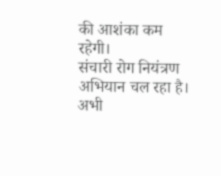की आशंका कम रहेगी।
संचारी रोग नियंत्रण अभियान चल रहा है। अभी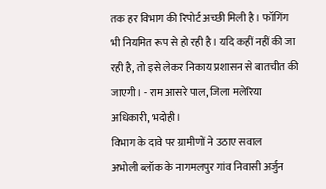तक हर विभाग की रिपोर्ट अच्छी मिली है। फॉगिंग भी नियमित रूप से हो रही है। यदि कहीं नहीं की जा रही है, तो इसे लेकर निकाय प्रशासन से बातचीत की जाएगी। - राम आसरे पाल, जिला मलेरिया अधिकारी, भदोही।
विभाग के दावे पर ग्रामीणों ने उठाए सवाल
अभोली ब्लॉक के नागमलपुर गांव निवासी अर्जुन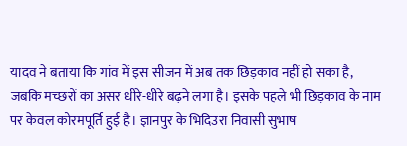यादव ने बताया कि गांव में इस सीजन में अब तक छिड़काव नहीं हो सका है, जबकि मच्छरों का असर धीरे-धीरे बढ़ने लगा है। इसके पहले भी छिड़काव के नाम पर केवल कोरमपूर्ति हुई है। ज्ञानपुर के भिदिउरा निवासी सुभाष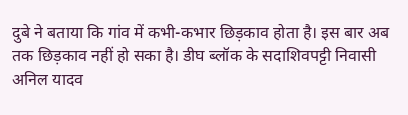दुबे ने बताया कि गांव में कभी-कभार छिड़काव होता है। इस बार अब तक छिड़काव नहीं हो सका है। डीघ ब्लॉक के सदाशिवपट्टी निवासी अनिल यादव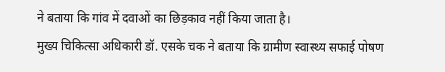ने बताया कि गांव में दवाओं का छिड़काव नहीं किया जाता है।
मुख्य चिकित्सा अधिकारी डॉ. एसके चक ने बताया कि ग्रामीण स्वास्थ्य सफाई पोषण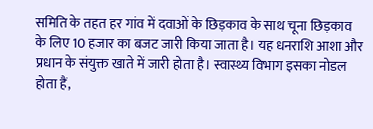समिति के तहत हर गांव में दवाओं के छिड़काव के साथ चूना छिड़काव के लिए 10 हजार का बजट जारी किया जाता है। यह धनराशि आशा और प्रधान के संयुक्त खाते में जारी होता है। स्वास्थ्य विभाग इसका नोडल होता हैं,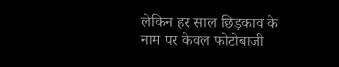लेकिन हर साल छिड़काव के नाम पर केवल फोटोबाजी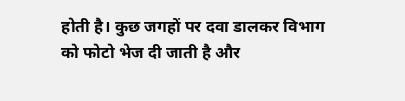होती है। कुछ जगहों पर दवा डालकर विभाग को फोटो भेज दी जाती है और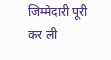जिम्मेदारी पूरी कर ली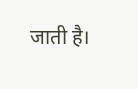जाती है।